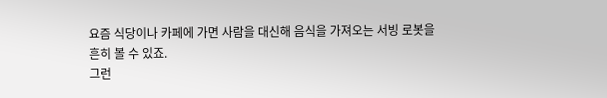요즘 식당이나 카페에 가면 사람을 대신해 음식을 가져오는 서빙 로봇을 흔히 볼 수 있죠.
그런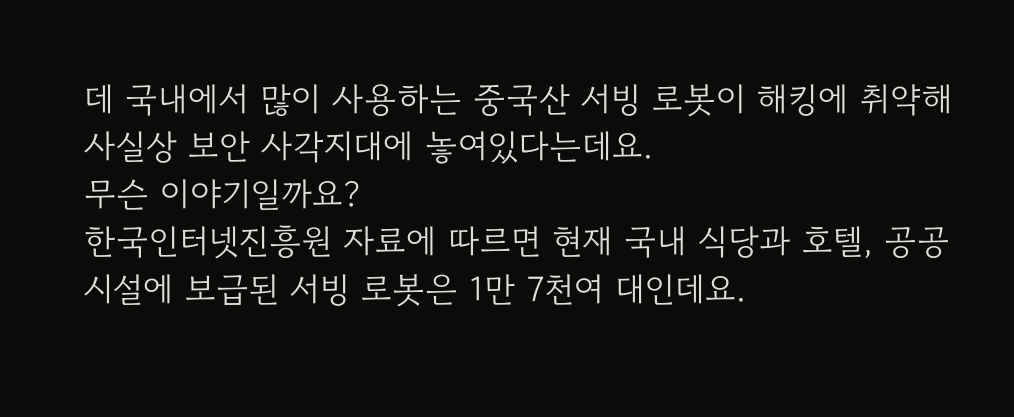데 국내에서 많이 사용하는 중국산 서빙 로봇이 해킹에 취약해 사실상 보안 사각지대에 놓여있다는데요.
무슨 이야기일까요?
한국인터넷진흥원 자료에 따르면 현재 국내 식당과 호텔, 공공시설에 보급된 서빙 로봇은 1만 7천여 대인데요.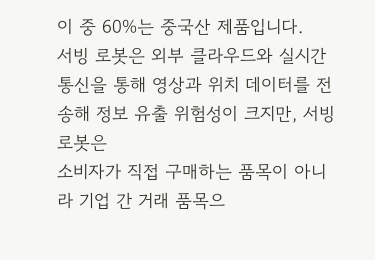이 중 60%는 중국산 제품입니다.
서빙 로봇은 외부 클라우드와 실시간 통신을 통해 영상과 위치 데이터를 전송해 정보 유출 위험성이 크지만, 서빙 로봇은
소비자가 직접 구매하는 품목이 아니라 기업 간 거래 품목으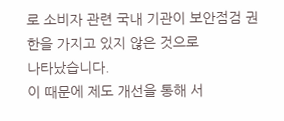로 소비자 관련 국내 기관이 보안점검 권한을 가지고 있지 않은 것으로
나타났습니다.
이 때문에 제도 개선을 통해 서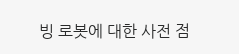빙 로봇에 대한 사전 점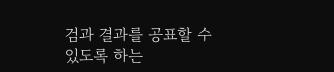검과 결과를 공표할 수 있도록 하는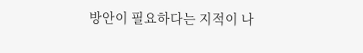방안이 필요하다는 지적이 나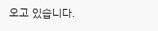오고 있습니다.